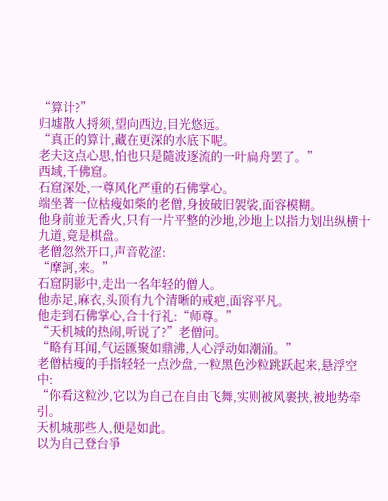“算计?”
归墟散人捋须,望向西边,目光悠远。
“真正的算计,藏在更深的水底下呢。
老夫这点心思,怕也只是隨波逐流的一叶扁舟罢了。”
西域,千佛窟。
石窟深处,一尊风化严重的石佛掌心。
端坐著一位枯瘦如柴的老僧,身披破旧袈裟,面容模糊。
他身前並无香火,只有一片平整的沙地,沙地上以指力划出纵横十九道,竟是棋盘。
老僧忽然开口,声音乾涩:
“摩訶,来。”
石窟阴影中,走出一名年轻的僧人。
他赤足,麻衣,头顶有九个清晰的戒疤,面容平凡。
他走到石佛掌心,合十行礼:“师尊。”
“天机城的热闹,听说了?”老僧问。
“略有耳闻,气运匯聚如鼎沸,人心浮动如潮涌。”
老僧枯瘦的手指轻轻一点沙盘,一粒黑色沙粒跳跃起来,悬浮空中:
“你看这粒沙,它以为自己在自由飞舞,实则被风裹挟,被地势牵引。
天机城那些人,便是如此。
以为自己登台爭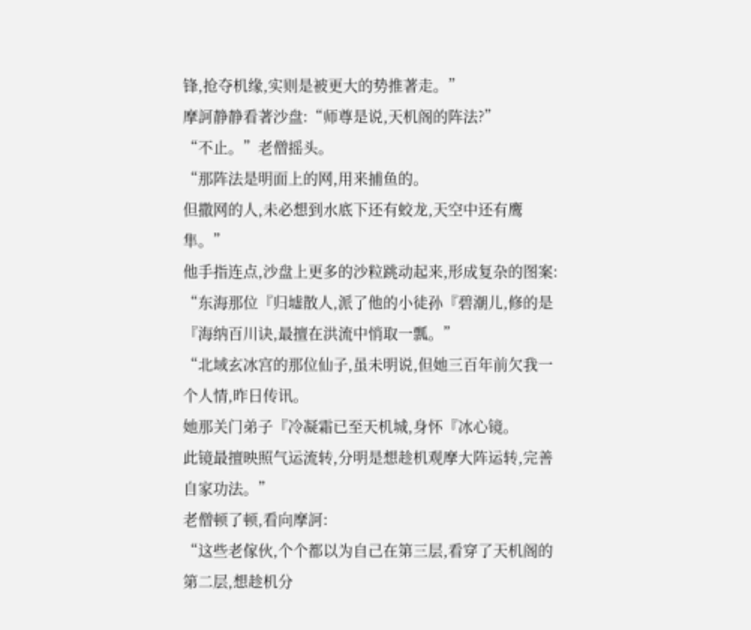锋,抢夺机缘,实则是被更大的势推著走。”
摩訶静静看著沙盘:“师尊是说,天机阁的阵法?”
“不止。”老僧摇头。
“那阵法是明面上的网,用来捕鱼的。
但撒网的人,未必想到水底下还有蛟龙,天空中还有鹰隼。”
他手指连点,沙盘上更多的沙粒跳动起来,形成复杂的图案:
“东海那位『归墟散人,派了他的小徒孙『碧潮儿,修的是『海纳百川诀,最擅在洪流中悄取一瓢。”
“北域玄冰宫的那位仙子,虽未明说,但她三百年前欠我一个人情,昨日传讯。
她那关门弟子『冷凝霜已至天机城,身怀『冰心镜。
此镜最擅映照气运流转,分明是想趁机观摩大阵运转,完善自家功法。”
老僧顿了顿,看向摩訶:
“这些老傢伙,个个都以为自己在第三层,看穿了天机阁的第二层,想趁机分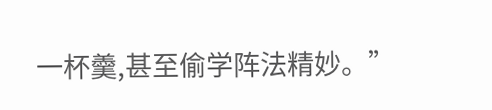一杯羹,甚至偷学阵法精妙。”